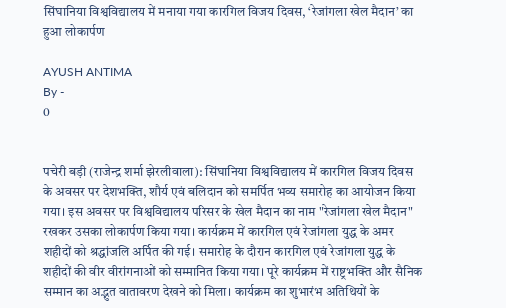सिंघानिया विश्वविद्यालय में मनाया गया कारगिल विजय दिवस, ‘रेजांगला खेल मैदान’ का हुआ लोकार्पण

AYUSH ANTIMA
By -
0


पचेरी बड़ी (राजेन्द्र शर्मा झेरलीवाला): सिंघानिया विश्वविद्यालय में कारगिल विजय दिवस के अवसर पर देशभक्ति, शौर्य एवं बलिदान को समर्पित भव्य समारोह का आयोजन किया गया। इस अवसर पर विश्वविद्यालय परिसर के खेल मैदान का नाम "रेजांगला खेल मैदान" रखकर उसका लोकार्पण किया गया। कार्यक्रम में कारगिल एवं रेजांगला युद्ध के अमर शहीदों को श्रद्धांजलि अर्पित की गई। समारोह के दौरान कारगिल एवं रेजांगला युद्ध के शहीदों की वीर वीरांगनाओं को सम्मानित किया गया। पूरे कार्यक्रम में राष्ट्रभक्ति और सैनिक सम्मान का अद्भुत वातावरण देखने को मिला। कार्यक्रम का शुभारंभ अतिथियों के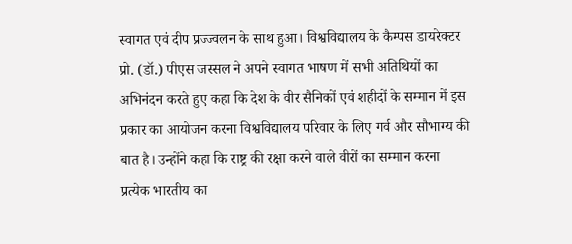स्वागत एवं दीप प्रज्ज्वलन के साथ हुआ। विश्वविद्यालय के कैम्पस डायरेक्टर प्रो. (डॉ.) पीएस जस्सल ने अपने स्वागत भाषण में सभी अतिथियों का अभिनंदन करते हुए कहा कि देश के वीर सैनिकों एवं शहीदों के सम्मान में इस प्रकार का आयोजन करना विश्वविद्यालय परिवार के लिए गर्व और सौभाग्य की बात है। उन्होंने कहा कि राष्ट्र की रक्षा करने वाले वीरों का सम्मान करना प्रत्येक भारतीय का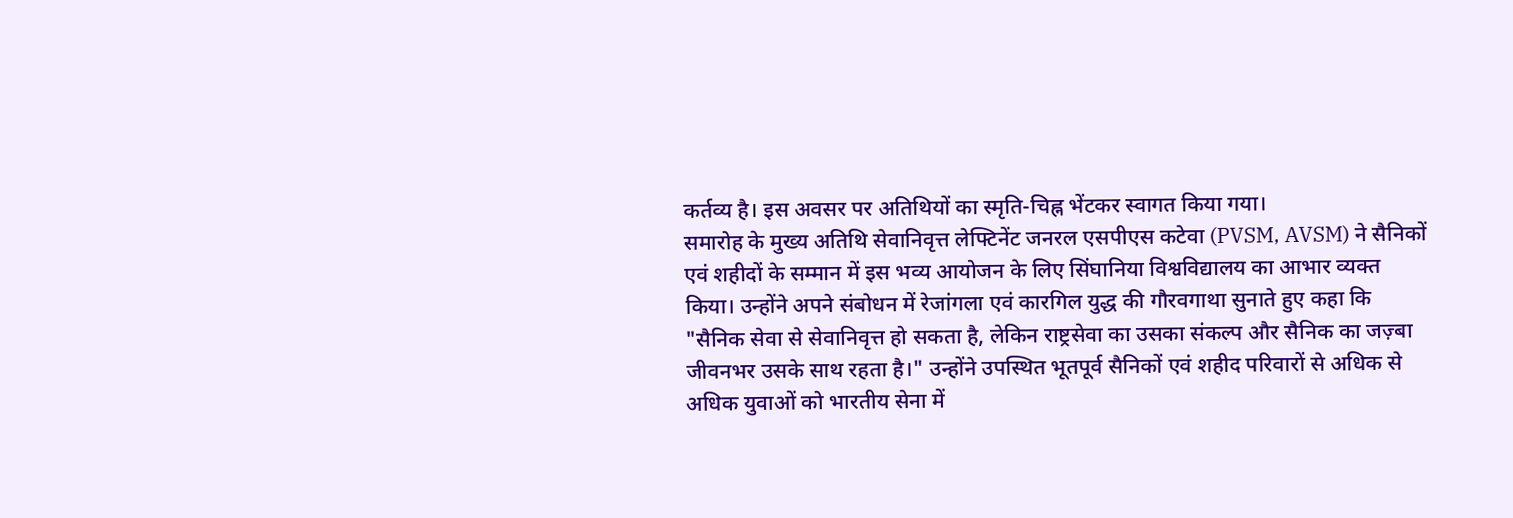कर्तव्य है। इस अवसर पर अतिथियों का स्मृति-चिह्न भेंटकर स्वागत किया गया।
समारोह के मुख्य अतिथि सेवानिवृत्त लेफ्टिनेंट जनरल एसपीएस कटेवा (PVSM, AVSM) ने सैनिकों एवं शहीदों के सम्मान में इस भव्य आयोजन के लिए सिंघानिया विश्वविद्यालय का आभार व्यक्त किया। उन्होंने अपने संबोधन में रेजांगला एवं कारगिल युद्ध की गौरवगाथा सुनाते हुए कहा कि "सैनिक सेवा से सेवानिवृत्त हो सकता है, लेकिन राष्ट्रसेवा का उसका संकल्प और सैनिक का जज़्बा जीवनभर उसके साथ रहता है।" उन्होंने उपस्थित भूतपूर्व सैनिकों एवं शहीद परिवारों से अधिक से अधिक युवाओं को भारतीय सेना में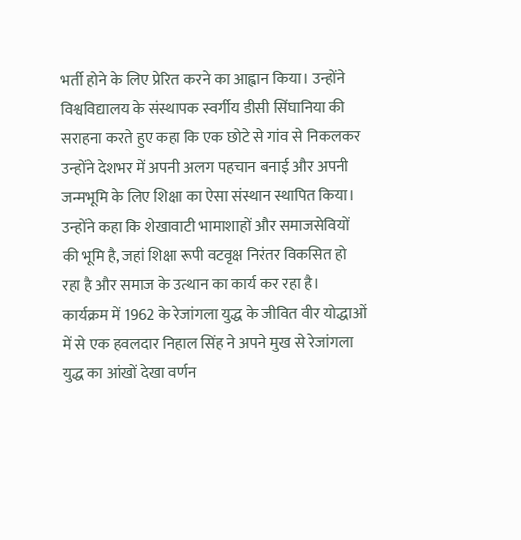भर्ती होने के लिए प्रेरित करने का आह्वान किया। उन्होंने विश्वविद्यालय के संस्थापक स्वर्गीय डीसी सिंघानिया की सराहना करते हुए कहा कि एक छोटे से गांव से निकलकर उन्होंने देशभर में अपनी अलग पहचान बनाई और अपनी जन्मभूमि के लिए शिक्षा का ऐसा संस्थान स्थापित किया। उन्होंने कहा कि शेखावाटी भामाशाहों और समाजसेवियों की भूमि है, जहां शिक्षा रूपी वटवृक्ष निरंतर विकसित हो रहा है और समाज के उत्थान का कार्य कर रहा है। कार्यक्रम में 1962 के रेजांगला युद्ध के जीवित वीर योद्धाओं में से एक हवलदार निहाल सिंह ने अपने मुख से रेजांगला युद्ध का आंखों देखा वर्णन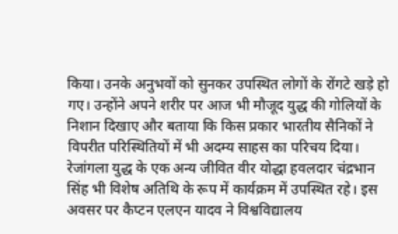किया। उनके अनुभवों को सुनकर उपस्थित लोगों के रोंगटे खड़े हो गए। उन्होंने अपने शरीर पर आज भी मौजूद युद्ध की गोलियों के निशान दिखाए और बताया कि किस प्रकार भारतीय सैनिकों ने विपरीत परिस्थितियों में भी अदम्य साहस का परिचय दिया।
रेजांगला युद्ध के एक अन्य जीवित वीर योद्धा हवलदार चंद्रभान सिंह भी विशेष अतिथि के रूप में कार्यक्रम में उपस्थित रहे। इस अवसर पर कैप्टन एलएन यादव ने विश्वविद्यालय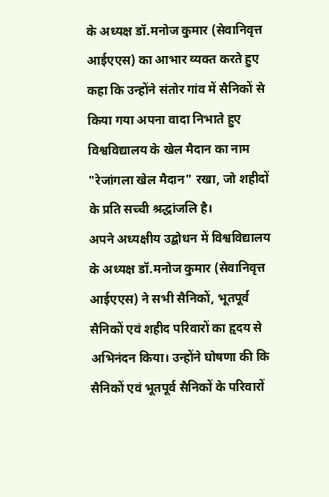के अध्यक्ष डॉ.मनोज कुमार (सेवानिवृत्त आईएएस) का आभार व्यक्त करते हुए कहा कि उन्होंने संतोर गांव में सैनिकों से किया गया अपना वादा निभाते हुए विश्वविद्यालय के खेल मैदान का नाम "रेजांगला खेल मैदान" रखा, जो शहीदों के प्रति सच्ची श्रद्धांजलि है।
अपने अध्यक्षीय उद्बोधन में विश्वविद्यालय के अध्यक्ष डॉ.मनोज कुमार (सेवानिवृत्त आईएएस) ने सभी सैनिकों, भूतपूर्व सैनिकों एवं शहीद परिवारों का हृदय से अभिनंदन किया। उन्होंने घोषणा की कि सैनिकों एवं भूतपूर्व सैनिकों के परिवारों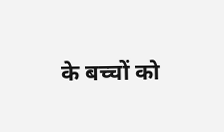के बच्चों को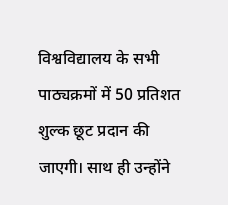विश्वविद्यालय के सभी पाठ्यक्रमों में 50 प्रतिशत शुल्क छूट प्रदान की जाएगी। साथ ही उन्होंने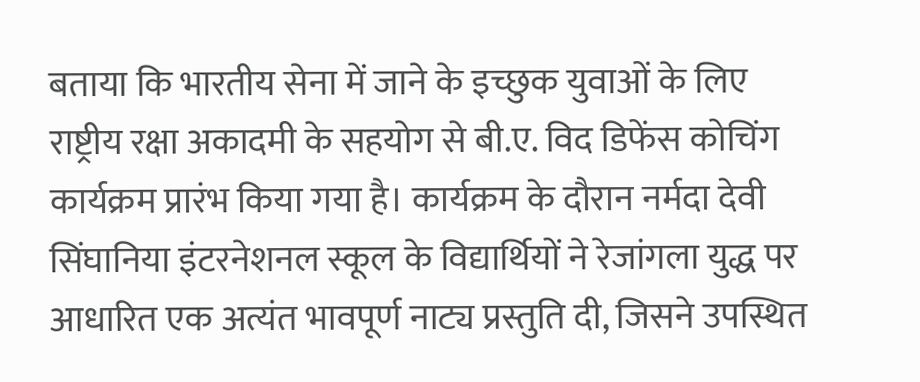बताया कि भारतीय सेना में जाने के इच्छुक युवाओं के लिए राष्ट्रीय रक्षा अकादमी के सहयोग से बी.ए. विद डिफेंस कोचिंग कार्यक्रम प्रारंभ किया गया है। कार्यक्रम के दौरान नर्मदा देवी सिंघानिया इंटरनेशनल स्कूल के विद्यार्थियों ने रेजांगला युद्ध पर आधारित एक अत्यंत भावपूर्ण नाट्य प्रस्तुति दी, जिसने उपस्थित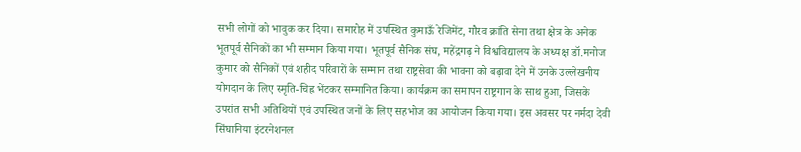सभी लोगों को भावुक कर दिया। समारोह में उपस्थित कुमाऊँ रेजिमेंट, गौरव क्रांति सेना तथा क्षेत्र के अनेक भूतपूर्व सैनिकों का भी सम्मान किया गया। भूतपूर्व सैनिक संघ, महेंद्रगढ़ ने विश्वविद्यालय के अध्यक्ष डॉ.मनोज कुमार को सैनिकों एवं शहीद परिवारों के सम्मान तथा राष्ट्रसेवा की भावना को बढ़ावा देने में उनके उल्लेखनीय योगदान के लिए स्मृति-चिह्न भेंटकर सम्मानित किया। कार्यक्रम का समापन राष्ट्रगान के साथ हुआ, जिसके उपरांत सभी अतिथियों एवं उपस्थित जनों के लिए सहभोज का आयोजन किया गया। इस अवसर पर नर्मदा देवी सिंघानिया इंटरनेशनल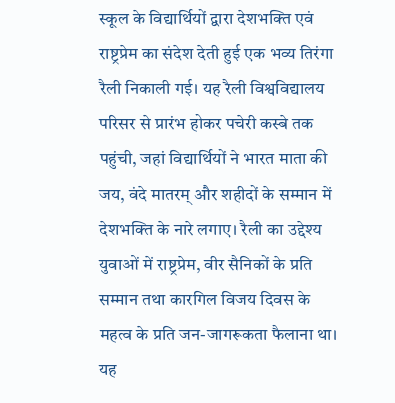स्कूल के विद्यार्थियों द्वारा देशभक्ति एवं राष्ट्रप्रेम का संदेश देती हुई एक भव्य तिरंगा रैली निकाली गई। यह रैली विश्वविद्यालय परिसर से प्रारंभ होकर पचेरी कस्बे तक पहुंची, जहां विद्यार्थियों ने भारत माता की जय, वंदे मातरम् और शहीदों के सम्मान में देशभक्ति के नारे लगाए। रैली का उद्देश्य युवाओं में राष्ट्रप्रेम, वीर सैनिकों के प्रति सम्मान तथा कारगिल विजय दिवस के महत्व के प्रति जन-जागरूकता फैलाना था। यह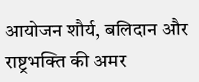आयोजन शौर्य, बलिदान और राष्ट्रभक्ति की अमर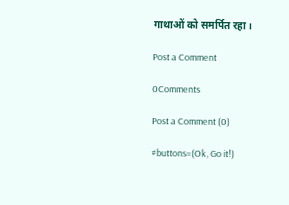गाथाओं को समर्पित रहा।

Post a Comment

0Comments

Post a Comment (0)

#buttons=(Ok, Go it!)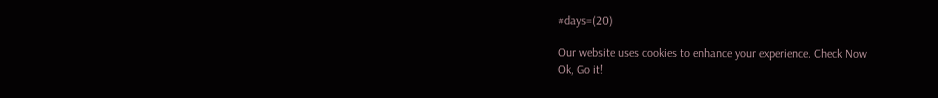#days=(20)

Our website uses cookies to enhance your experience. Check Now
Ok, Go it!